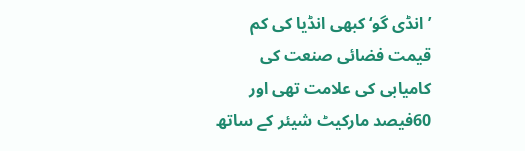’انڈی گو‘ کبھی انڈیا کی کم قیمت فضائی صنعت کی کامیابی کی علامت تھی اور 60فیصد مارکیٹ شیئر کے ساتھ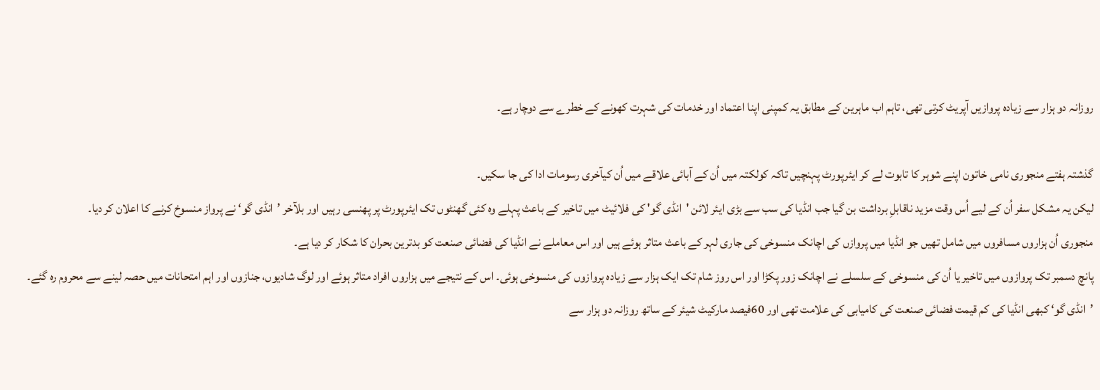روزانہ دو ہزار سے زیادہ پروازیں آپریٹ کرتی تھی، تاہم اب ماہرین کے مطابق یہ کمپنی اپنا اعتماد اور خدمات کی شہرت کھونے کے خطرے سے دوچار ہے۔

گذشتہ ہفتے منجوری نامی خاتون اپنے شوہر کا تابوت لے کر ایئرپورٹ پہنچیں تاکہ کولکتہ میں اُن کے آبائی علاقے میں اُن کیآخری رسومات ادا کی جا سکیں۔
لیکن یہ مشکل سفر اُن کے لیے اُس وقت مزید ناقابلِ برداشت بن گیا جب انڈیا کی سب سے بڑی ایئر لائن 'انڈی گو' کی فلائیٹ میں تاخیر کے باعث پہلے وہ کئی گھنٹوں تک ایئرپورٹ پر پھنسی رہیں اور بلآخر ’انڈی گو‘ نے پرواز منسوخ کرنے کا اعلان کر دیا۔
منجوری اُن ہزاروں مسافروں میں شامل تھیں جو انڈیا میں پروازں کی اچانک منسوخی کی جاری لہر کے باعث متاثر ہوئے ہیں اور اس معاملے نے انڈیا کی فضائی صنعت کو بدترین بحران کا شکار کر دیا ہے۔
پانچ دسمبر تک پروازوں میں تاخیر یا اُن کی منسوخی کے سلسلے نے اچانک زور پکڑا اور اس روز شام تک ایک ہزار سے زیادہ پروازوں کی منسوخی ہوئی۔ اس کے نتیجے میں ہزاروں افراد متاثر ہوئے اور لوگ شادیوں، جنازوں اور اہم امتحانات میں حصہ لینے سے محروم رہ گئے۔
’انڈی گو‘ کبھی انڈیا کی کم قیمت فضائی صنعت کی کامیابی کی علامت تھی اور 60فیصد مارکیٹ شیئر کے ساتھ روزانہ دو ہزار سے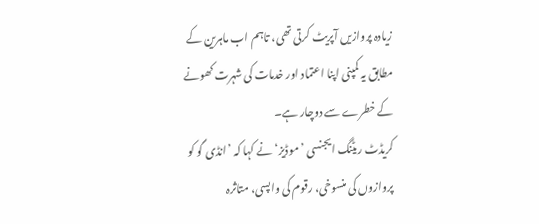زیادہ پروازیں آپریٹ کرتی تھی، تاہم اب ماہرین کے مطابق یہ کمپنی اپنا اعتماد اور خدمات کی شہرت کھونے کے خطرے سے دوچار ہے۔
کریڈٹ ریٹنگ ایجنسی ’موڈیز‘ نے کہا کہ ’انڈی گو کو پروازوں کی منسوخی، رقوم کی واپسی، متاثرہ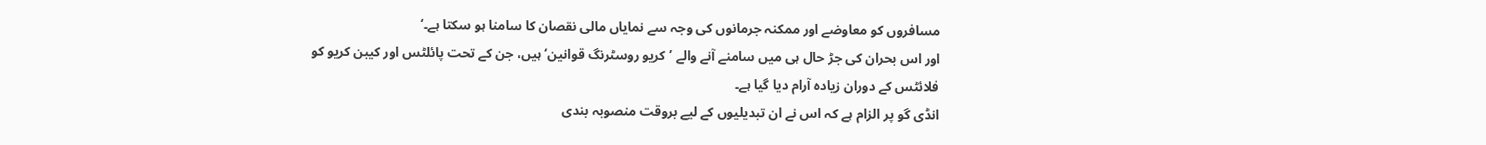مسافروں کو معاوضے اور ممکنہ جرمانوں کی وجہ سے نمایاں مالی نقصان کا سامنا ہو سکتا ہے۔‘
اور اس بحران کی جڑ حال ہی میں سامنے آنے والے ’کریو روسٹرنگ قوانین‘ ہیں، جن کے تحت پائلٹس اور کیبن کریو کو فلائٹس کے دوران زیادہ آرام دیا گیا ہے۔
انڈی گو پر الزام ہے کہ اس نے ان تبدیلیوں کے لیے بروقت منصوبہ بندی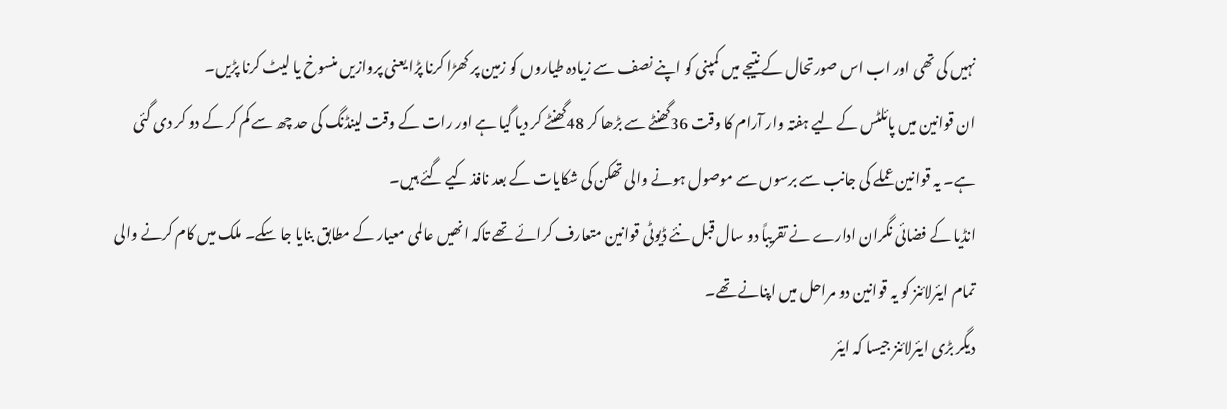نہیں کی تھی اور اب اس صورتحال کے نتیجے میں کمپنی کو اپنے نصف سے زیادہ طیاروں کو زمین پر کھڑا کرنا پڑا یعنی پروازیں منسوخ یا لیٹ کرنا پڑیں۔
ان قوانین میں پائلٹس کے لیے ہفتہ وار آرام کا وقت 36گھنٹے سے بڑھا کر 48گھنٹے کر دیا گیا ہے اور رات کے وقت لینڈنگ کی حد چھ سے کم کر کے دو کر دی گئی ہے۔ یہ قوانین عملے کی جانب سے برسوں سے موصول ہونے والی تھکن کی شکایات کے بعد نافذ کیے گئے ہیں۔
انڈیا کے فضائی نگران ادارے نے تقریباً دو سال قبل نئے ڈیوٹی قوانین متعارف کرائے تھے تاکہ انھیں عالمی معیار کے مطابق بنایا جا سکے۔ ملک میں کام کرنے والی تمام ایئرلائنز کو یہ قوانین دو مراحل میں اپنانے تھے۔
دیگر بڑی ایئرلائنز جیسا کہ ایئر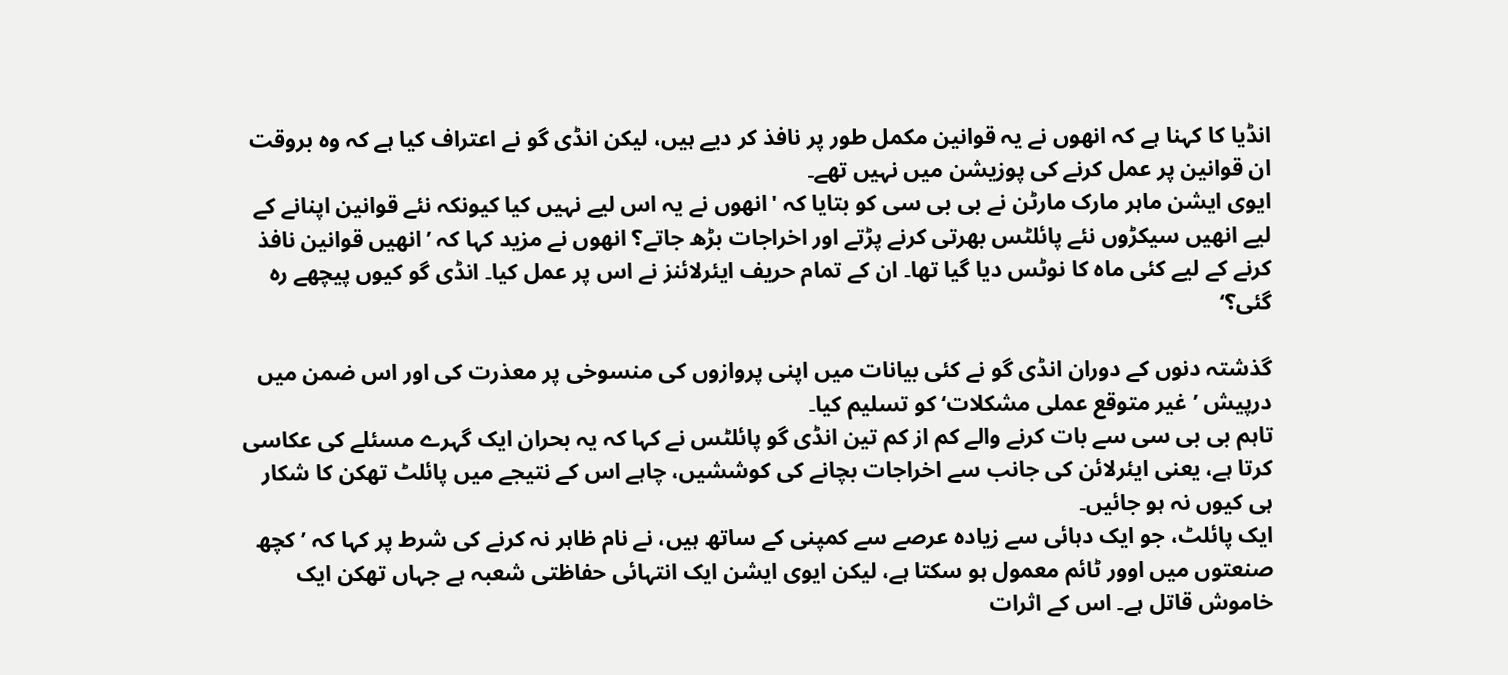انڈیا کا کہنا ہے کہ انھوں نے یہ قوانین مکمل طور پر نافذ کر دیے ہیں، لیکن انڈی گو نے اعتراف کیا ہے کہ وہ بروقت ان قوانین پر عمل کرنے کی پوزیشن میں نہیں تھے۔
ایوی ایشن ماہر مارک مارٹن نے بی بی سی کو بتایا کہ 'انھوں نے یہ اس لیے نہیں کیا کیونکہ نئے قوانین اپنانے کے لیے انھیں سیکڑوں نئے پائلٹس بھرتی کرنے پڑتے اور اخراجات بڑھ جاتے؟ انھوں نے مزید کہا کہ ’انھیں قوانین نافذ کرنے کے لیے کئی ماہ کا نوٹس دیا گیا تھا۔ ان کے تمام حریف ایئرلائنز نے اس پر عمل کیا۔ انڈی گو کیوں پیچھے رہ گئی؟‘

گذشتہ دنوں کے دوران انڈی گو نے کئی بیانات میں اپنی پروازوں کی منسوخی پر معذرت کی اور اس ضمن میں درپیش ’غیر متوقع عملی مشکلات‘ کو تسلیم کیا۔
تاہم بی بی سی سے بات کرنے والے کم از کم تین انڈی گو پائلٹس نے کہا کہ یہ بحران ایک گہرے مسئلے کی عکاسی کرتا ہے، یعنی ایئرلائن کی جانب سے اخراجات بچانے کی کوششیں، چاہے اس کے نتیجے میں پائلٹ تھکن کا شکار ہی کیوں نہ ہو جائیں۔
ایک پائلٹ، جو ایک دہائی سے زیادہ عرصے سے کمپنی کے ساتھ ہیں، نے نام ظاہر نہ کرنے کی شرط پر کہا کہ ’کچھ صنعتوں میں اوور ٹائم معمول ہو سکتا ہے، لیکن ایوی ایشن ایک انتہائی حفاظتی شعبہ ہے جہاں تھکن ایک خاموش قاتل ہے۔ اس کے اثرات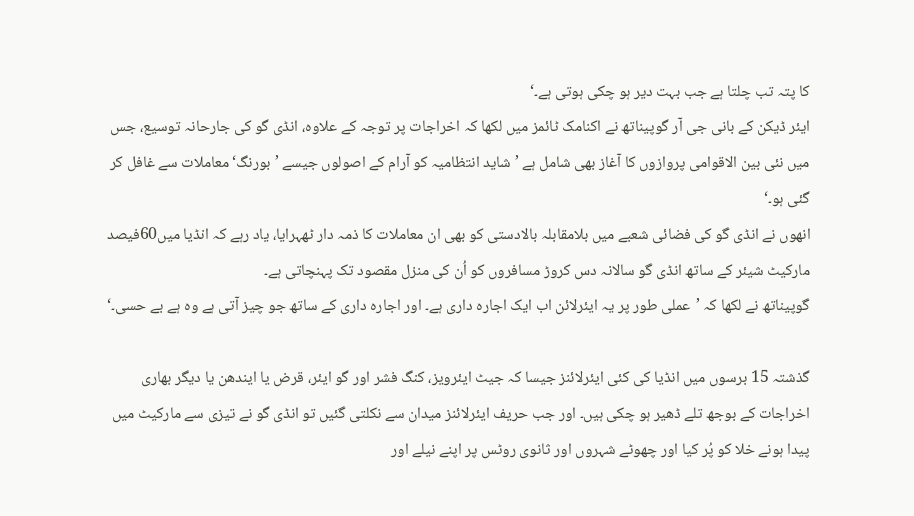کا پتہ تب چلتا ہے جب بہت دیر ہو چکی ہوتی ہے۔‘
ایئر ڈیکن کے بانی جی آر گوپیناتھ نے اکنامک ٹائمز میں لکھا کہ اخراجات پر توجہ کے علاوہ، انڈی گو کی جارحانہ توسیع، جس میں نئی بین الاقوامی پروازوں کا آغاز بھی شامل ہے ’شاید انتظامیہ کو آرام کے اصولوں جیسے ’بورنگ‘معاملات سے غافل کر گئی ہو۔‘
انھوں نے انڈی گو کی فضائی شعبے میں بلامقابلہ بالادستی کو بھی ان معاملات کا ذمہ دار ٹھہرایا، یاد رہے کہ انڈیا میں60فیصد مارکیٹ شیئر کے ساتھ انڈی گو سالانہ دس کروڑ مسافروں کو اُن کی منزل مقصود تک پہنچاتی ہے۔
گوپیناتھ نے لکھا کہ ’عملی طور پر یہ ایئرلائن اب ایک اجارہ داری ہے۔ اور اجارہ داری کے ساتھ جو چیز آتی ہے وہ ہے بے حسی۔‘

گذشتہ 15 برسوں میں انڈیا کی کئی ایئرلائنز جیسا کہ جیٹ ایئرویز، کنگ فشر اور گو ایئر، قرض یا ایندھن یا دیگر بھاری اخراجات کے بوجھ تلے ڈھیر ہو چکی ہیں۔ اور جب حریف ایئرلائنز میدان سے نکلتی گئیں تو انڈی گو نے تیزی سے مارکیٹ میں پیدا ہونے خلا کو پُر کیا اور چھوٹے شہروں اور ثانوی روٹس پر اپنے نیلے اور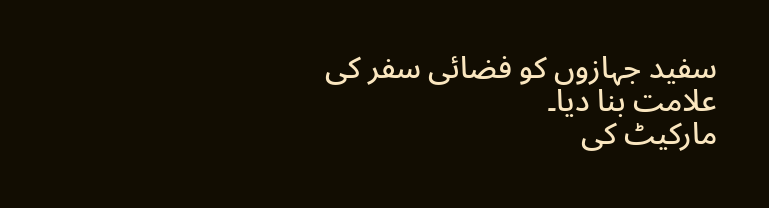سفید جہازوں کو فضائی سفر کی علامت بنا دیا۔
مارکیٹ کی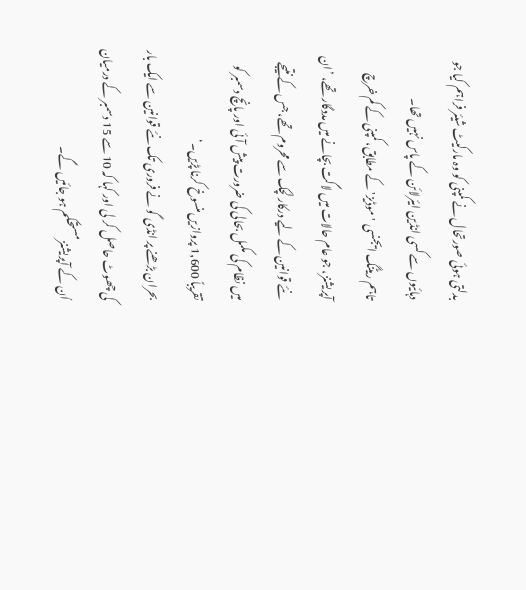بدلتی ہوئی صورتحال نے کمپنی کو وہ مارکیٹ شیئر فراہم کیا جو دہائیوں سے کسی انڈین ایئرلائن کے پاس نہیں تھا۔
تاہم ریٹنگ ایجنسی 'موڈیز' کے مطابق، کمپنی کے کم خرچ آپریشنز، جو عام حالات میں لاگت بچانے میں مددگار تھے، ’ان نئے قوانین کے لیے درکار لچک سے محروم تھے، جس کے نتیجے میں نظام کی مکمل بحالی کی ضرورت پیش آئی اور پانچ دسمبر کو تقریباً 1,600 پروازیں منسوخ کرنا پڑیں۔‘
بحران بڑھنے پر انڈی گو نے فروری تک نئے قوانین سے ایک بار کی چھوٹ حاصل کر لی اور کہا کہ 10 سے 15 دسمبر کے درمیان اُن کے آپریشنز مستحکم ہو جائیں گے۔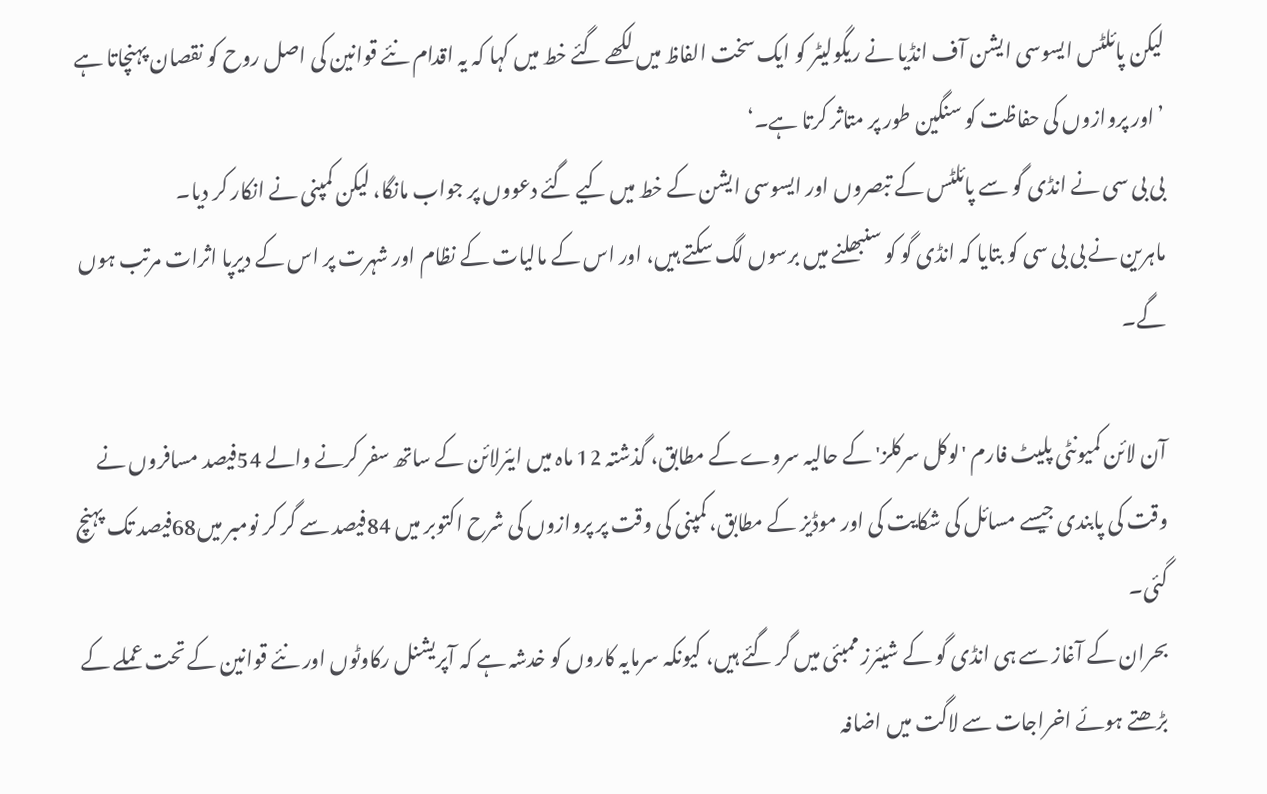لیکن پائلٹس ایسوسی ایشن آف انڈیا نے ریگولیٹر کو ایک سخت الفاظ میں لکھے گئے خط میں کہا کہ یہ اقدام نئے قوانین کی اصل روح کو نقصان پہنچاتا ہے ’اور پروازوں کی حفاظت کو سنگین طور پر متاثر کرتا ہے۔‘
بی بی سی نے انڈی گو سے پائلٹس کے تبصروں اور ایسوسی ایشن کے خط میں کیے گئے دعووں پر جواب مانگا، لیکن کمپنی نے انکار کر دیا۔
ماہرین نے بی بی سی کو بتایا کہ انڈی گو کو سنبھلنے میں برسوں لگ سکتے ہیں، اور اس کے مالیات کے نظام اور شہرت پر اس کے دیرپا اثرات مرتب ہوں گے۔

آن لائن کمیونٹی پلیٹ فارم 'لوکل سرکلز' کے حالیہ سروے کے مطابق، گذشتہ 12 ماہ میں ایئرلائن کے ساتھ سفر کرنے والے 54فیصد مسافروں نے وقت کی پابندی جیسے مسائل کی شکایت کی اور موڈیز کے مطابق، کمپنی کی وقت پر پروازوں کی شرح اکتوبر میں 84فیصد سے گر کر نومبر میں68فیصد تک پہنچ گئی۔
بحران کے آغاز سے ہی انڈی گو کے شیئرز ممبئی میں گر گئے ہیں، کیونکہ سرمایہ کاروں کو خدشہ ہے کہ آپریشنل رکاوٹوں اور نئے قوانین کے تحت عملے کے بڑھتے ہوئے اخراجات سے لاگت میں اضافہ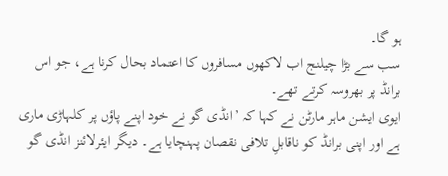ہو گا۔
سب سے بڑا چیلنج اب لاکھوں مسافروں کا اعتماد بحال کرنا ہے، جو اس برانڈ پر بھروسہ کرتے تھے۔
ایوی ایشن ماہر مارٹن نے کہا کہ ’انڈی گو نے خود اپنے پاؤں پر کلہاڑی ماری ہے اور اپنی برانڈ کو ناقابلِ تلافی نقصان پہنچایا ہے۔ دیگر ایئرلائنز انڈی گو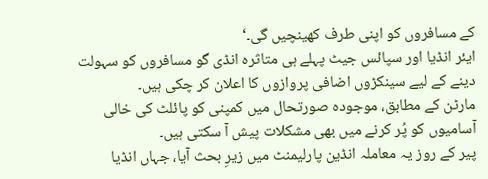کے مسافروں کو اپنی طرف کھینچیں گی۔‘
ایئر انڈیا اور سپائس جیٹ پہلے ہی متاثرہ انڈی گو مسافروں کو سہولت دینے کے لیے سینکڑوں اضافی پروازوں کا اعلان کر چکی ہیں۔
مارٹن کے مطابق، موجودہ صورتحال میں کمپنی کو پائلٹ کی خالی آسامیوں کو پُر کرنے میں بھی مشکلات پیش آ سکتی ہیں۔
پیر کے روز یہ معاملہ انڈین پارلیمنٹ میں زیرِ بحث آیا، جہاں انڈیا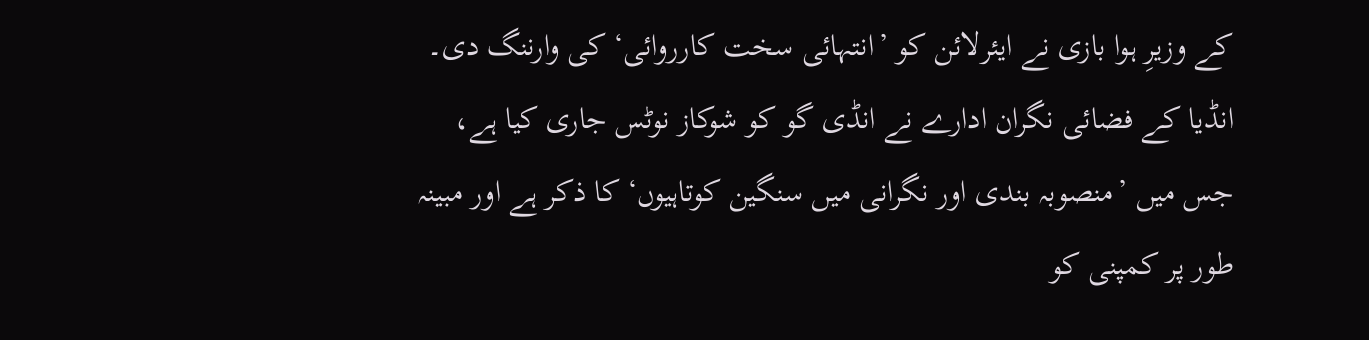کے وزیرِ ہوا بازی نے ایئرلائن کو ’انتہائی سخت کارروائی‘ کی وارننگ دی۔
انڈیا کے فضائی نگران ادارے نے انڈی گو کو شوکاز نوٹس جاری کیا ہے، جس میں ’منصوبہ بندی اور نگرانی میں سنگین کوتاہیوں‘ کا ذکر ہے اور مبینہ طور پر کمپنی کو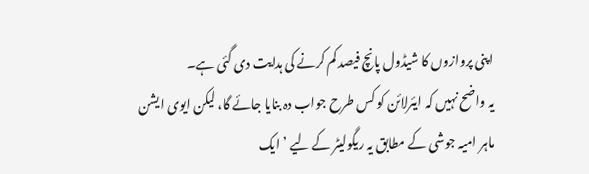اپنی پروازوں کا شیڈول پانچ فیصد کم کرنے کی ہدایت دی گئی ہے۔
یہ واضح نہیں کہ ایئرلائن کو کس طرح جواب دہ بنایا جائے گا، لیکن ایوی ایشن ماہر امیہ جوشی کے مطابق یہ ریگولیٹر کے لیے ’ایک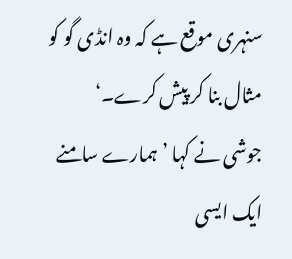سنہری موقع ہے کہ وہ انڈی گو کو مثال بنا کر پیش کرے۔‘
جوشی نے کہا ’ہمارے سامنے ایک ایسی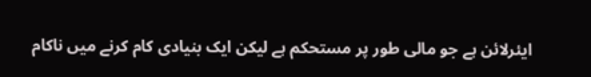ایئرلائن ہے جو مالی طور پر مستحکم ہے لیکن ایک بنیادی کام کرنے میں ناکام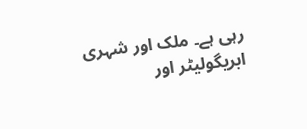رہی ہے۔ ملک اور شہری ابریگولیٹر اور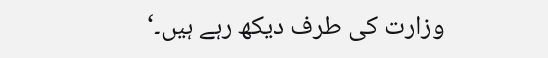وزارت کی طرف دیکھ رہے ہیں۔‘